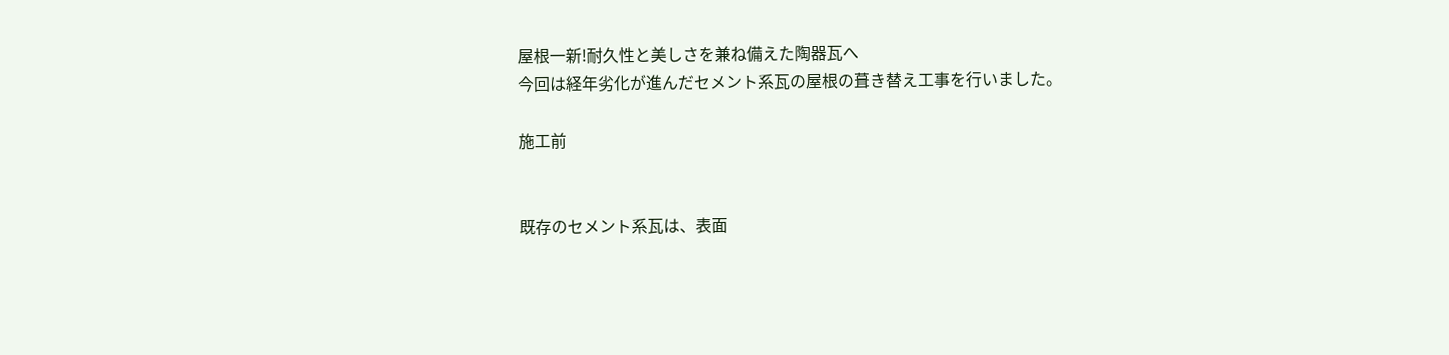屋根一新!耐久性と美しさを兼ね備えた陶器瓦へ
今回は経年劣化が進んだセメント系瓦の屋根の葺き替え工事を行いました。

施工前


既存のセメント系瓦は、表面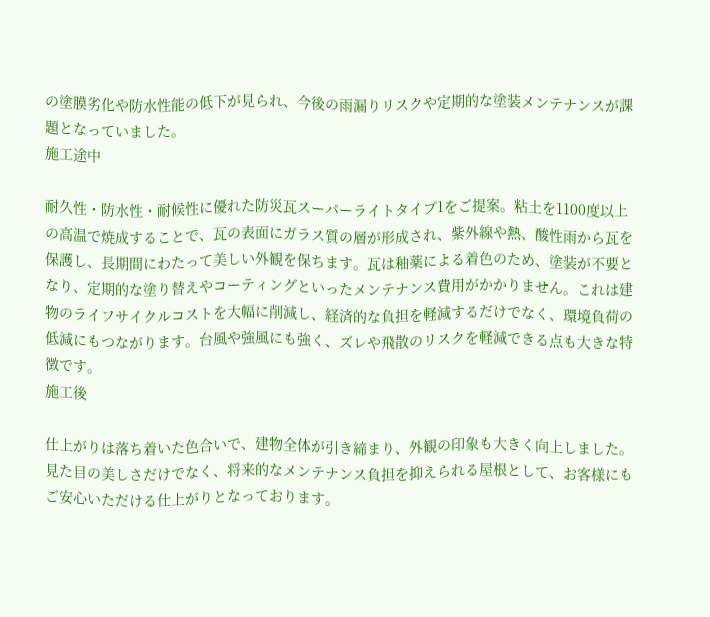の塗膜劣化や防水性能の低下が見られ、今後の雨漏りリスクや定期的な塗装メンテナンスが課題となっていました。
施工途中

耐久性・防水性・耐候性に優れた防災瓦スーパーライトタイプ1をご提案。粘土を1100度以上の高温で焼成することで、瓦の表面にガラス質の層が形成され、紫外線や熱、酸性雨から瓦を保護し、長期間にわたって美しい外観を保ちます。瓦は釉薬による着色のため、塗装が不要となり、定期的な塗り替えやコーティングといったメンテナンス費用がかかりません。これは建物のライフサイクルコストを大幅に削減し、経済的な負担を軽減するだけでなく、環境負荷の低減にもつながります。台風や強風にも強く、ズレや飛散のリスクを軽減できる点も大きな特徴です。
施工後

仕上がりは落ち着いた色合いで、建物全体が引き締まり、外観の印象も大きく向上しました。見た目の美しさだけでなく、将来的なメンテナンス負担を抑えられる屋根として、お客様にもご安心いただける仕上がりとなっております。